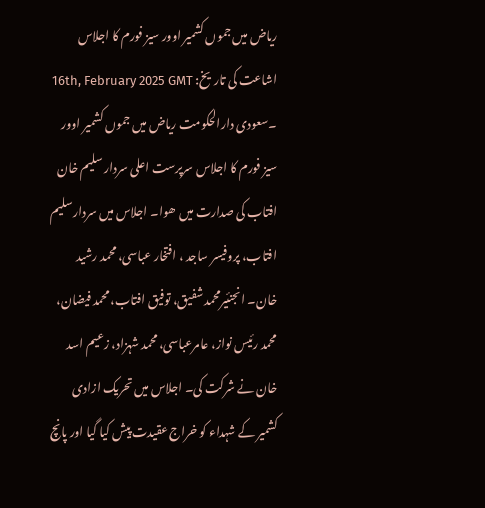ریاض میں جموں کشمیر اوور سیز فورم کا اجلاس
اشاعت کی تاریخ: 16th, February 2025 GMT
۔سعودی دارالحکومت ریاض میں جموں کشمیر اوور سیز فورم کا اجلاس سرپرست اعلی سردار سلیم خان افتاب کی صدارت میں ھوا۔ اجلاس میں سردارسلیم افتاب، پروفیسر ساجد ، افتخار عباسی، محمد رشید خان۔ انجنئیرمحمد شفیق، توفیق افتاب، محمد فیضان، محمد رئیس نواز، عامرعباسی، محمد شہزاد، زعیم اسد خان نے شرکت کی۔ اجلاس میں تحریک ازادی کشمیر کے شہداء کو خراج عقیدت پیش کیا گیا اور پانچ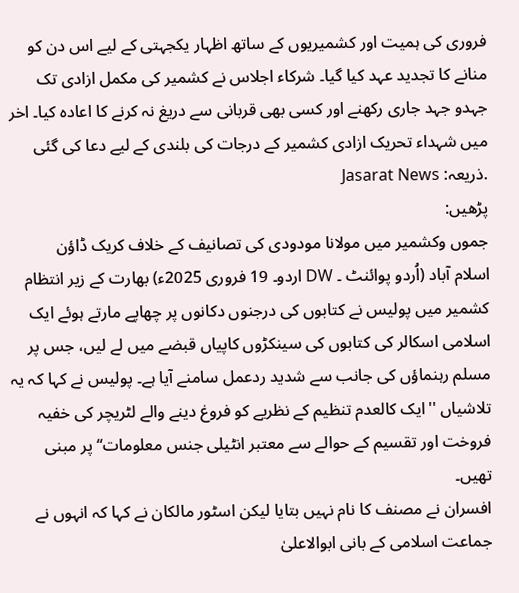فروری کی ہمیت اور کشمیریوں کے ساتھ اظہار یکجہتی کے لیے اس دن کو منانے کا تجدید عہد کیا گیا۔ شرکاء اجلاس نے کشمیر کی مکمل ازادی تک جہدو جہد جاری رکھنے اور کسی بھی قربانی سے دریغ نہ کرنے کا اعادہ کیا۔ اخر میں شہداء تحریک ازادی کشمیر کے درجات کی بلندی کے لیے دعا کی گئی
.ذریعہ: Jasarat News
پڑھیں:
جموں وکشمیر میں مولانا مودودی کی تصانیف کے خلاف کریک ڈاؤن
اسلام آباد (اُردو پوائنٹ ۔ DW اردو۔ 19 فروری 2025ء) بھارت کے زیر انتظام کشمیر میں پولیس نے کتابوں کی درجنوں دکانوں پر چھاپے مارتے ہوئے ایک اسلامی اسکالر کی کتابوں کی سینکڑوں کاپیاں قبضے میں لے لیں، جس پر مسلم رہنماؤں کی جانب سے شدید ردعمل سامنے آیا ہے۔ پولیس نے کہا کہ یہ تلاشیاں ''ایک کالعدم تنظیم کے نظریے کو فروغ دینے والے لٹریچر کی خفیہ فروخت اور تقسیم کے حوالے سے معتبر انٹیلی جنس معلومات‘‘ پر مبنی تھیں۔
افسران نے مصنف کا نام نہیں بتایا لیکن اسٹور مالکان نے کہا کہ انہوں نے جماعت اسلامی کے بانی ابوالاعلیٰ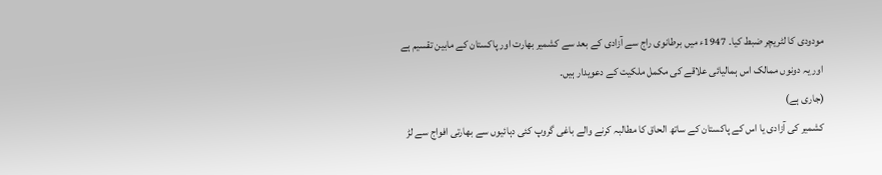مودودی کا لٹریچر ضبط کیا۔ 1947ء میں برطانوی راج سے آزادی کے بعد سے کشمیر بھارت اور پاکستان کے مابین تقسیم ہے اور یہ دونوں ممالک اس ہمالیائی علاقے کی مکمل ملکیت کے دعویدار ہیں۔
(جاری ہے)
کشمیر کی آزادی یا اس کے پاکستان کے ساتھ الحاق کا مطالبہ کرنے والے باغی گروپ کئی دہائیوں سے بھارتی افواج سے لڑ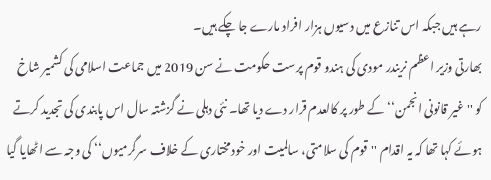رہے ہیں جبکہ اس تنازع میں دسیوں ہزار افراد مارے جا چکے ہیں۔
بھارتی وزیر اعظم نریندر مودی کی ہندو قوم پرست حکومت نے سن 2019 میں جماعت اسلامی کی کشمیر شاخ کو ''غیر قانونی انجمن‘‘کے طور پر کالعدم قرار دے دیا تھا۔ نئی دہلی نے گزشتہ سال اس پابندی کی تجدید کرتے ہوئے کہا تھا کہ یہ اقدام ''قوم کی سلامتی، سالمیت اور خودمختاری کے خلاف سرگرمیوں‘‘ کی وجہ سے اٹھایا گیا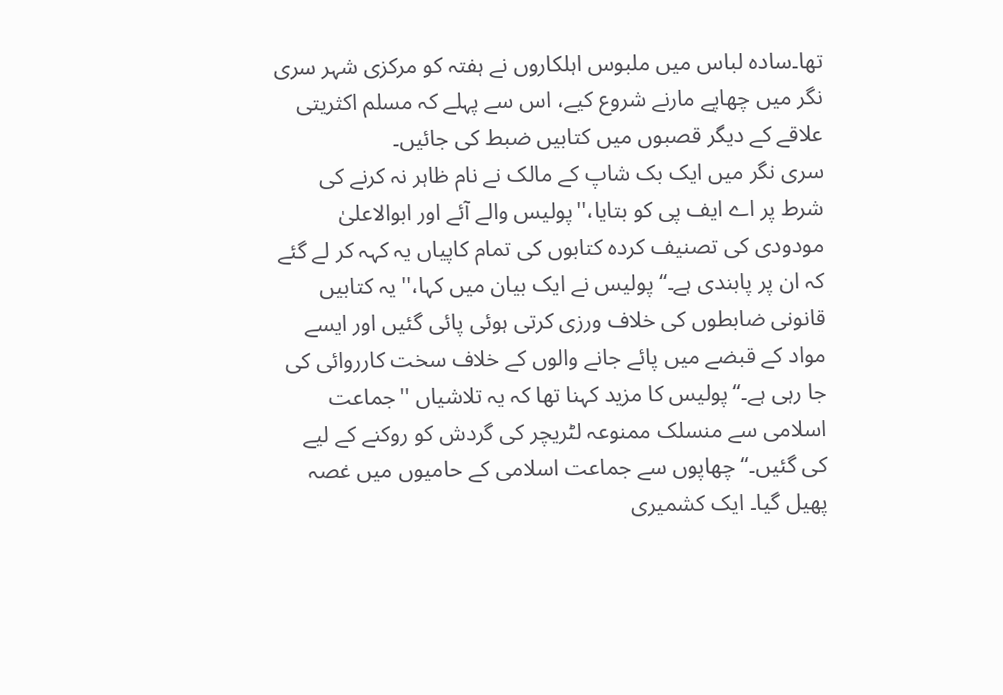تھا۔سادہ لباس میں ملبوس اہلکاروں نے ہفتہ کو مرکزی شہر سری نگر میں چھاپے مارنے شروع کیے، اس سے پہلے کہ مسلم اکثریتی علاقے کے دیگر قصبوں میں کتابیں ضبط کی جائیں۔
سری نگر میں ایک بک شاپ کے مالک نے نام ظاہر نہ کرنے کی شرط پر اے ایف پی کو بتایا،''پولیس والے آئے اور ابوالاعلیٰ مودودی کی تصنیف کردہ کتابوں کی تمام کاپیاں یہ کہہ کر لے گئے کہ ان پر پابندی ہے۔‘‘ پولیس نے ایک بیان میں کہا،''یہ کتابیں قانونی ضابطوں کی خلاف ورزی کرتی ہوئی پائی گئیں اور ایسے مواد کے قبضے میں پائے جانے والوں کے خلاف سخت کارروائی کی جا رہی ہے۔‘‘پولیس کا مزید کہنا تھا کہ یہ تلاشیاں ''جماعت اسلامی سے منسلک ممنوعہ لٹریچر کی گردش کو روکنے کے لیے کی گئیں۔‘‘ چھاپوں سے جماعت اسلامی کے حامیوں میں غصہ پھیل گیا۔ ایک کشمیری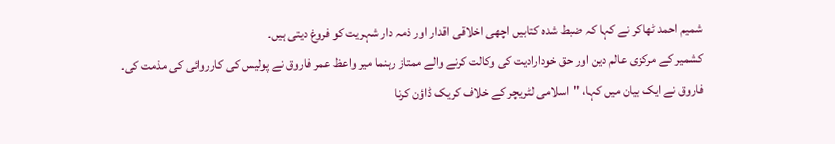شمیم احمد ٹھاکر نے کہا کہ ضبط شدہ کتابیں اچھی اخلاقی اقدار اور ذمہ دار شہریت کو فروغ دیتی ہیں۔
کشمیر کے مرکزی عالم دین اور حق خودارادیت کی وکالت کرنے والے ممتاز رہنما میر واعظ عمر فاروق نے پولیس کی کارروائی کی مذمت کی۔
فاروق نے ایک بیان میں کہا، ''اسلامی لٹریچر کے خلاف کریک ڈاؤن کرنا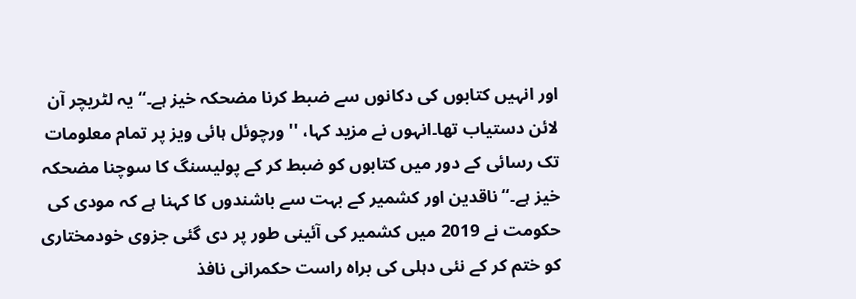اور انہیں کتابوں کی دکانوں سے ضبط کرنا مضحکہ خیز ہے۔‘‘ یہ لٹریچر آن لائن دستیاب تھا۔انہوں نے مزید کہا، '' ورچوئل ہائی ویز پر تمام معلومات تک رسائی کے دور میں کتابوں کو ضبط کر کے پولیسنگ کا سوچنا مضحکہ خیز ہے۔‘‘ ناقدین اور کشمیر کے بہت سے باشندوں کا کہنا ہے کہ مودی کی حکومت نے 2019 میں کشمیر کی آئینی طور پر دی گئی جزوی خودمختاری کو ختم کر کے نئی دہلی کی براہ راست حکمرانی نافذ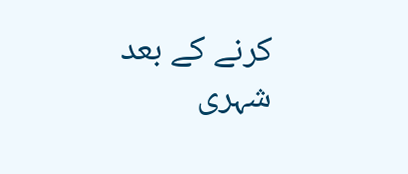کرنے کے بعد شہری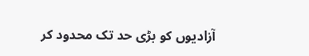آزادیوں کو بڑی حد تک محدود کر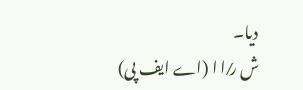دیا۔
ش ر⁄ ا ا (اے ایف پی)